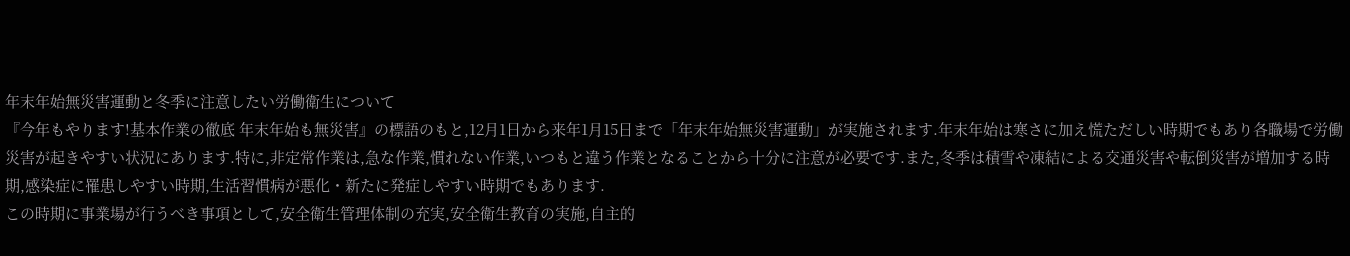年末年始無災害運動と冬季に注意したい労働衛生について
『今年もやります!基本作業の徹底 年末年始も無災害』の標語のもと,12月1日から来年1月15日まで「年末年始無災害運動」が実施されます.年末年始は寒さに加え慌ただしい時期でもあり各職場で労働災害が起きやすい状況にあります.特に,非定常作業は,急な作業,慣れない作業,いつもと違う作業となることから十分に注意が必要です.また,冬季は積雪や凍結による交通災害や転倒災害が増加する時期,感染症に罹患しやすい時期,生活習慣病が悪化・新たに発症しやすい時期でもあります.
この時期に事業場が行うべき事項として,安全衛生管理体制の充実,安全衛生教育の実施,自主的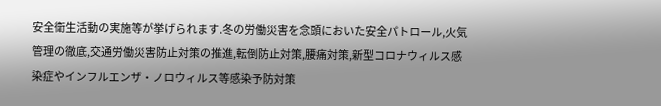安全衛生活動の実施等が挙げられます.冬の労働災害を念頭においた安全パトロール,火気管理の徹底,交通労働災害防止対策の推進,転倒防止対策,腰痛対策,新型コロナウィルス感染症やインフルエンザ・ノロウィルス等感染予防対策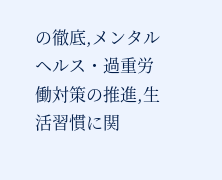の徹底,メンタルヘルス・過重労働対策の推進,生活習慣に関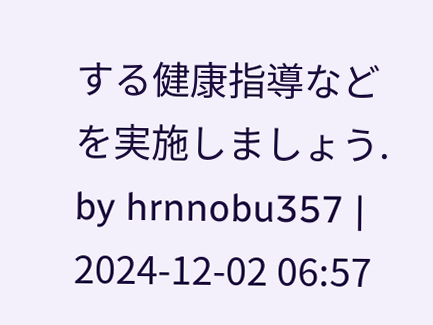する健康指導などを実施しましょう.
by hrnnobu357 | 2024-12-02 06:57